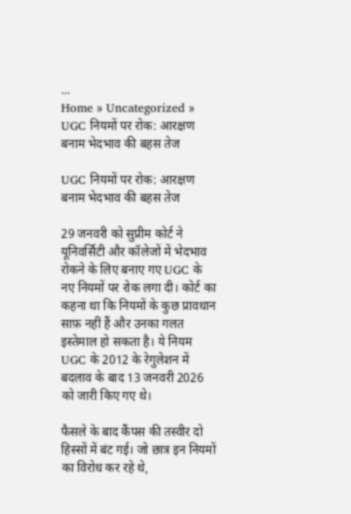...
Home » Uncategorized » UGC नियमों पर रोक: आरक्षण बनाम भेदभाव की बहस तेज

UGC नियमों पर रोक: आरक्षण बनाम भेदभाव की बहस तेज

29 जनवरी को सुप्रीम कोर्ट ने यूनिवर्सिटी और कॉलेजों में भेदभाव रोकने के लिए बनाए गए UGC के नए नियमों पर रोक लगा दी। कोर्ट का कहना था कि नियमों के कुछ प्रावधान साफ़ नहीं हैं और उनका गलत इस्तेमाल हो सकता है। ये नियम UGC के 2012 के रेगुलेशन में बदलाव के बाद 13 जनवरी 2026 को जारी किए गए थे।

फैसले के बाद कैंपस की तस्वीर दो हिस्सों में बंट गई। जो छात्र इन नियमों का विरोध कर रहे थे,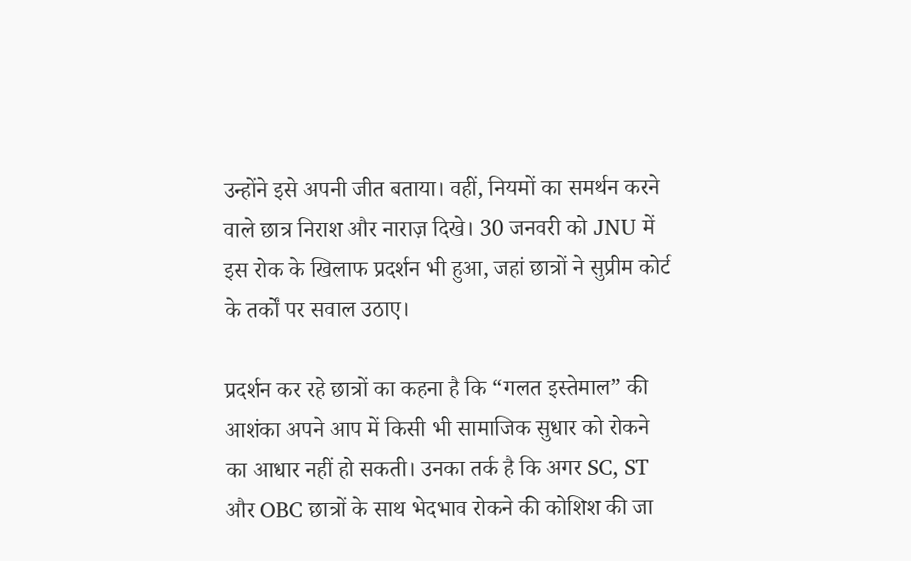उन्होंने इसे अपनी जीत बताया। वहीं, नियमों का समर्थन करने वाले छात्र निराश और नाराज़ दिखे। 30 जनवरी को JNU में इस रोक के खिलाफ प्रदर्शन भी हुआ, जहां छात्रों ने सुप्रीम कोर्ट के तर्कों पर सवाल उठाए।

प्रदर्शन कर रहे छात्रों का कहना है कि “गलत इस्तेमाल” की आशंका अपने आप में किसी भी सामाजिक सुधार को रोकने का आधार नहीं हो सकती। उनका तर्क है कि अगर SC, ST और OBC छात्रों के साथ भेदभाव रोकने की कोशिश की जा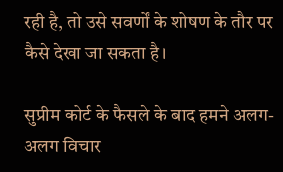रही है, तो उसे सवर्णों के शोषण के तौर पर कैसे देखा जा सकता है।

सुप्रीम कोर्ट के फैसले के बाद हमने अलग-अलग विचार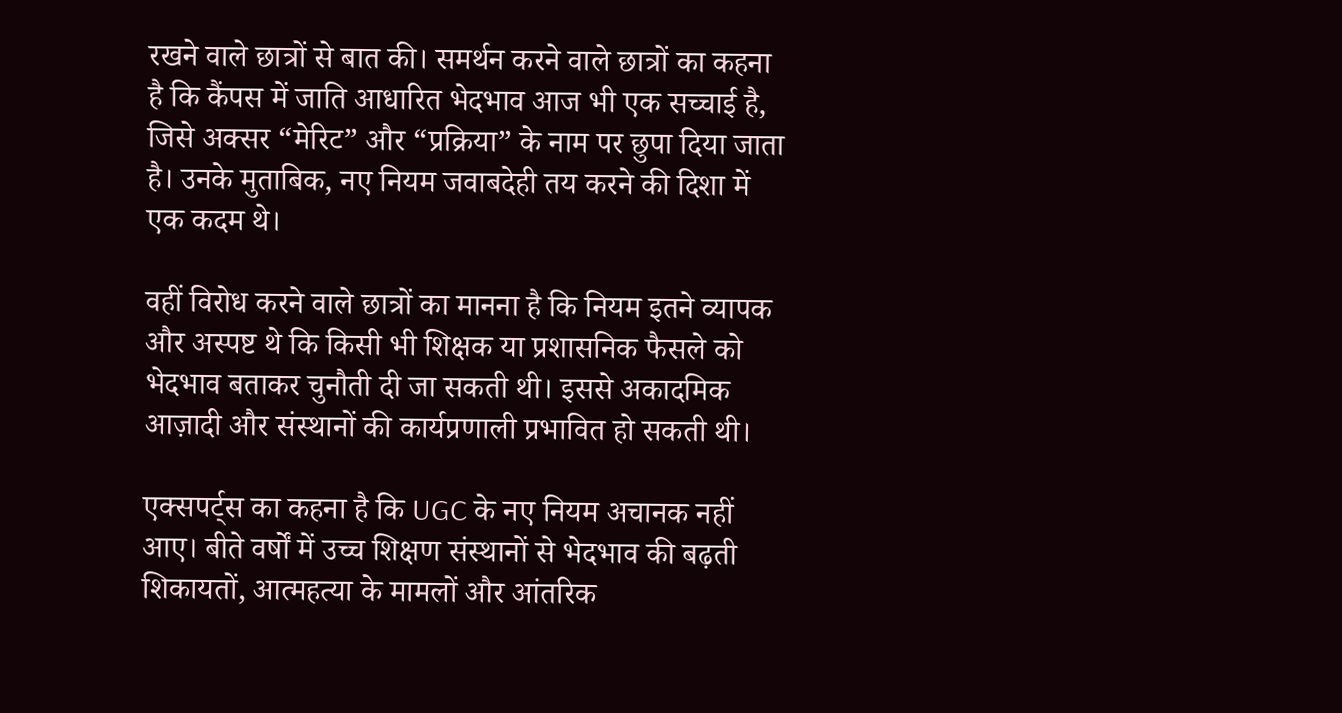रखने वाले छात्रों से बात की। समर्थन करने वाले छात्रों का कहना है कि कैंपस में जाति आधारित भेदभाव आज भी एक सच्चाई है, जिसे अक्सर “मेरिट” और “प्रक्रिया” के नाम पर छुपा दिया जाता है। उनके मुताबिक, नए नियम जवाबदेही तय करने की दिशा में एक कदम थे।

वहीं विरोध करने वाले छात्रों का मानना है कि नियम इतने व्यापक और अस्पष्ट थे कि किसी भी शिक्षक या प्रशासनिक फैसले को भेदभाव बताकर चुनौती दी जा सकती थी। इससे अकादमिक आज़ादी और संस्थानों की कार्यप्रणाली प्रभावित हो सकती थी।

एक्सपर्ट्स का कहना है कि UGC के नए नियम अचानक नहीं आए। बीते वर्षों में उच्च शिक्षण संस्थानों से भेदभाव की बढ़ती शिकायतों, आत्महत्या के मामलों और आंतरिक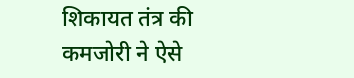शिकायत तंत्र की कमजोरी ने ऐसे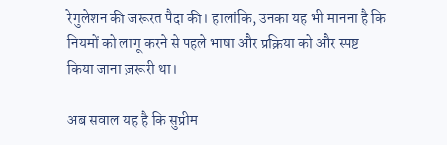रेगुलेशन की जरूरत पैदा की। हालांकि, उनका यह भी मानना है कि नियमों को लागू करने से पहले भाषा और प्रक्रिया को और स्पष्ट किया जाना ज़रूरी था।

अब सवाल यह है कि सुप्रीम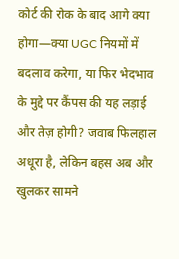कोर्ट की रोक के बाद आगे क्या होगा—क्या UGC नियमों में बदलाव करेगा, या फिर भेदभाव के मुद्दे पर कैंपस की यह लड़ाई और तेज़ होगी? जवाब फिलहाल अधूरा है, लेकिन बहस अब और खुलकर सामने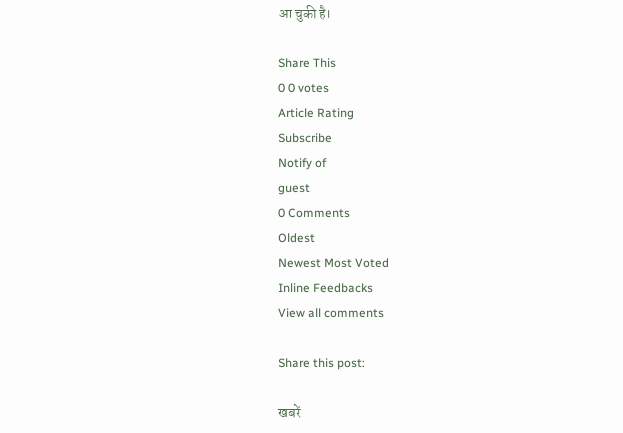आ चुकी है।

Share This
0 0 votes
Article Rating
Subscribe
Notify of
guest
0 Comments
Oldest
Newest Most Voted
Inline Feedbacks
View all comments

Share this post:

खबरें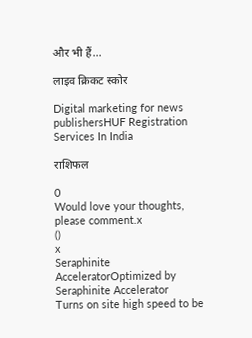और भी हैं...

लाइव क्रिकट स्कोर

Digital marketing for news publishersHUF Registration Services In India

राशिफल

0
Would love your thoughts, please comment.x
()
x
Seraphinite AcceleratorOptimized by Seraphinite Accelerator
Turns on site high speed to be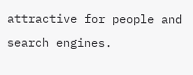attractive for people and search engines.